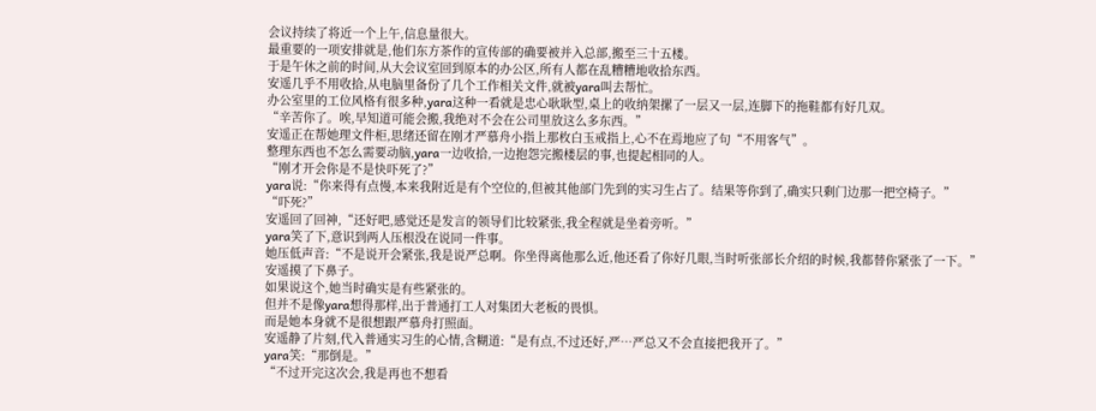会议持续了将近一个上午,信息量很大。
最重要的一项安排就是,他们东方茶作的宣传部的确要被并入总部,搬至三十五楼。
于是午休之前的时间,从大会议室回到原本的办公区,所有人都在乱糟糟地收拾东西。
安遥几乎不用收拾,从电脑里备份了几个工作相关文件,就被yara叫去帮忙。
办公室里的工位风格有很多种,yara这种一看就是忠心耿耿型,桌上的收纳架摞了一层又一层,连脚下的拖鞋都有好几双。
“辛苦你了。唉,早知道可能会搬,我绝对不会在公司里放这么多东西。”
安遥正在帮她理文件柜,思绪还留在刚才严慕舟小指上那枚白玉戒指上,心不在焉地应了句“不用客气”。
整理东西也不怎么需要动脑,yara一边收拾,一边抱怨完搬楼层的事,也提起相同的人。
“刚才开会你是不是快吓死了?”
yara说:“你来得有点慢,本来我附近是有个空位的,但被其他部门先到的实习生占了。结果等你到了,确实只剩门边那一把空椅子。”
“吓死?”
安遥回了回神,“还好吧,感觉还是发言的领导们比较紧张,我全程就是坐着旁听。”
yara笑了下,意识到两人压根没在说同一件事。
她压低声音:“不是说开会紧张,我是说严总啊。你坐得离他那么近,他还看了你好几眼,当时听张部长介绍的时候,我都替你紧张了一下。”
安遥摸了下鼻子。
如果说这个,她当时确实是有些紧张的。
但并不是像yara想得那样,出于普通打工人对集团大老板的畏惧。
而是她本身就不是很想跟严慕舟打照面。
安遥静了片刻,代入普通实习生的心情,含糊道:“是有点,不过还好,严…严总又不会直接把我开了。”
yara笑:“那倒是。”
“不过开完这次会,我是再也不想看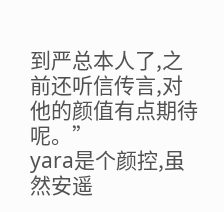到严总本人了,之前还听信传言,对他的颜值有点期待呢。”
yara是个颜控,虽然安遥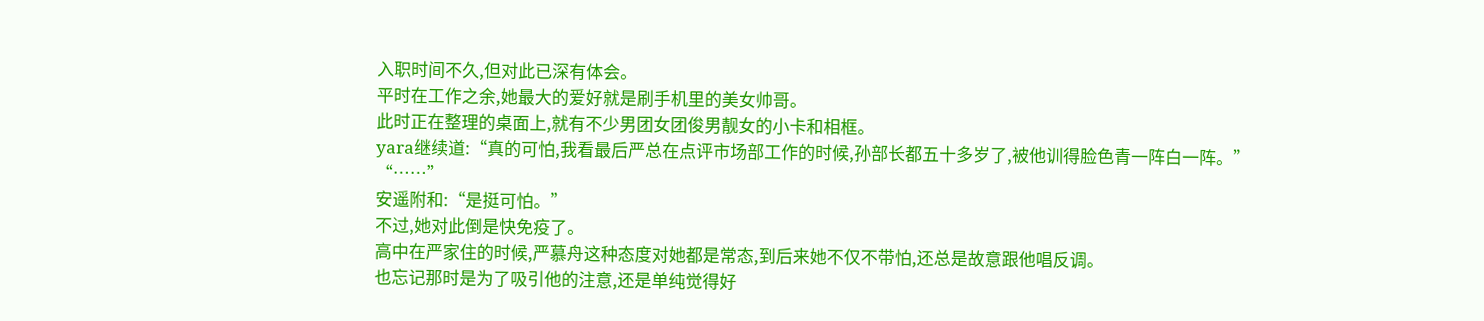入职时间不久,但对此已深有体会。
平时在工作之余,她最大的爱好就是刷手机里的美女帅哥。
此时正在整理的桌面上,就有不少男团女团俊男靓女的小卡和相框。
yara继续道:“真的可怕,我看最后严总在点评市场部工作的时候,孙部长都五十多岁了,被他训得脸色青一阵白一阵。”
“……”
安遥附和:“是挺可怕。”
不过,她对此倒是快免疫了。
高中在严家住的时候,严慕舟这种态度对她都是常态,到后来她不仅不带怕,还总是故意跟他唱反调。
也忘记那时是为了吸引他的注意,还是单纯觉得好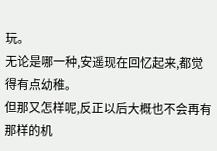玩。
无论是哪一种,安遥现在回忆起来,都觉得有点幼稚。
但那又怎样呢,反正以后大概也不会再有那样的机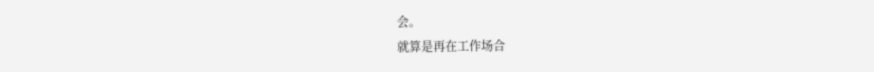会。
就算是再在工作场合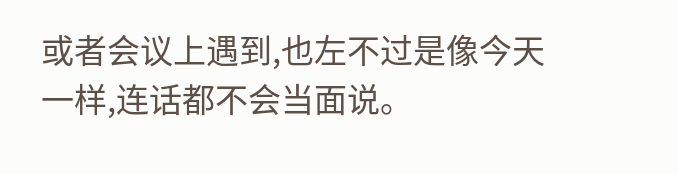或者会议上遇到,也左不过是像今天一样,连话都不会当面说。